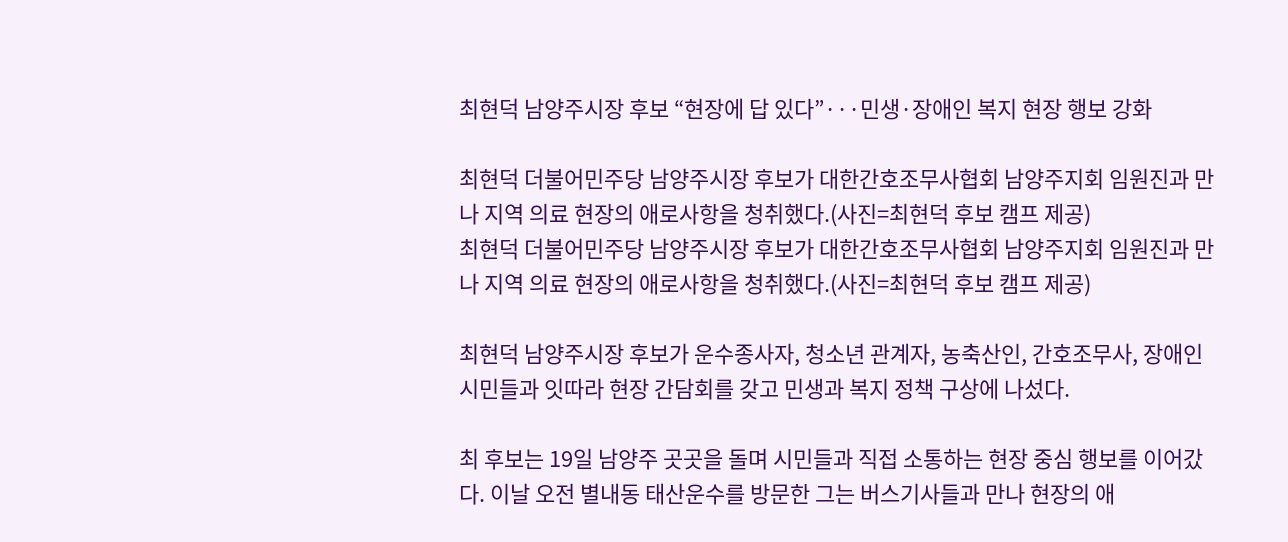최현덕 남양주시장 후보 “현장에 답 있다”···민생·장애인 복지 현장 행보 강화

최현덕 더불어민주당 남양주시장 후보가 대한간호조무사협회 남양주지회 임원진과 만나 지역 의료 현장의 애로사항을 청취했다.(사진=최현덕 후보 캠프 제공)
최현덕 더불어민주당 남양주시장 후보가 대한간호조무사협회 남양주지회 임원진과 만나 지역 의료 현장의 애로사항을 청취했다.(사진=최현덕 후보 캠프 제공)

최현덕 남양주시장 후보가 운수종사자, 청소년 관계자, 농축산인, 간호조무사, 장애인 시민들과 잇따라 현장 간담회를 갖고 민생과 복지 정책 구상에 나섰다.

최 후보는 19일 남양주 곳곳을 돌며 시민들과 직접 소통하는 현장 중심 행보를 이어갔다. 이날 오전 별내동 태산운수를 방문한 그는 버스기사들과 만나 현장의 애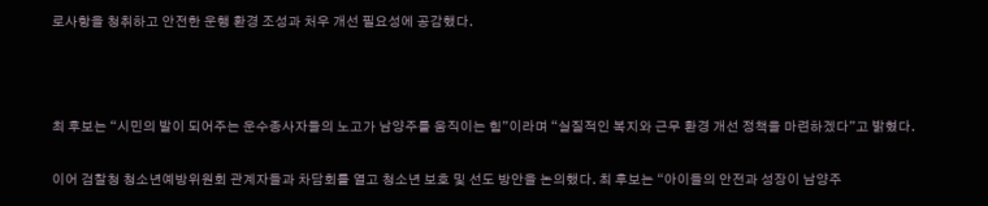로사항을 청취하고 안전한 운행 환경 조성과 처우 개선 필요성에 공감했다.



최 후보는 “시민의 발이 되어주는 운수종사자들의 노고가 남양주를 움직이는 힘”이라며 “실질적인 복지와 근무 환경 개선 정책을 마련하겠다”고 밝혔다.

이어 검찰청 청소년예방위원회 관계자들과 차담회를 열고 청소년 보호 및 선도 방안을 논의했다. 최 후보는 “아이들의 안전과 성장이 남양주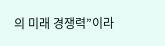의 미래 경쟁력”이라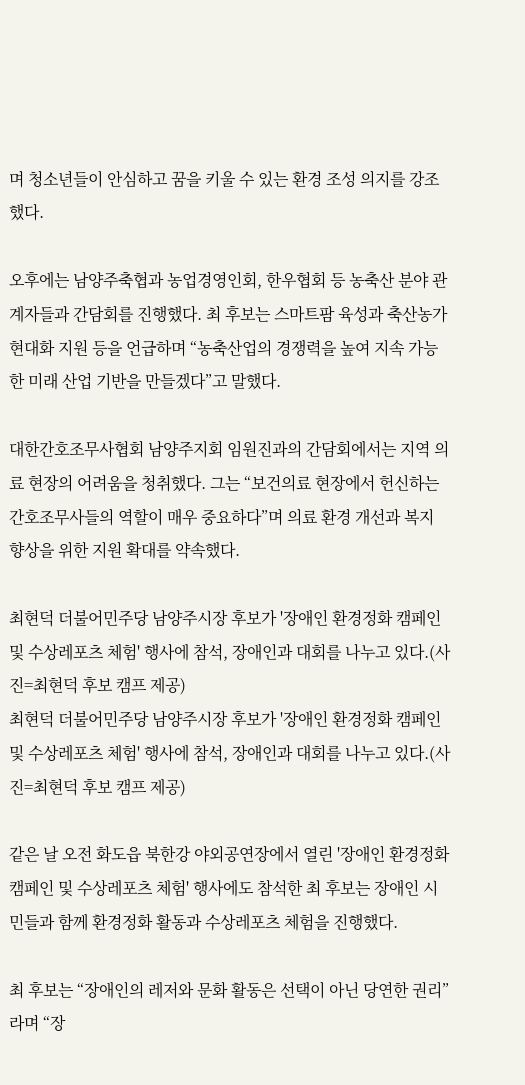며 청소년들이 안심하고 꿈을 키울 수 있는 환경 조성 의지를 강조했다.

오후에는 남양주축협과 농업경영인회, 한우협회 등 농축산 분야 관계자들과 간담회를 진행했다. 최 후보는 스마트팜 육성과 축산농가 현대화 지원 등을 언급하며 “농축산업의 경쟁력을 높여 지속 가능한 미래 산업 기반을 만들겠다”고 말했다.

대한간호조무사협회 남양주지회 임원진과의 간담회에서는 지역 의료 현장의 어려움을 청취했다. 그는 “보건의료 현장에서 헌신하는 간호조무사들의 역할이 매우 중요하다”며 의료 환경 개선과 복지 향상을 위한 지원 확대를 약속했다.

최현덕 더불어민주당 남양주시장 후보가 '장애인 환경정화 캠페인 및 수상레포츠 체험' 행사에 참석, 장애인과 대회를 나누고 있다.(사진=최현덕 후보 캠프 제공)
최현덕 더불어민주당 남양주시장 후보가 '장애인 환경정화 캠페인 및 수상레포츠 체험' 행사에 참석, 장애인과 대회를 나누고 있다.(사진=최현덕 후보 캠프 제공)

같은 날 오전 화도읍 북한강 야외공연장에서 열린 '장애인 환경정화 캠페인 및 수상레포츠 체험' 행사에도 참석한 최 후보는 장애인 시민들과 함께 환경정화 활동과 수상레포츠 체험을 진행했다.

최 후보는 “장애인의 레저와 문화 활동은 선택이 아닌 당연한 권리”라며 “장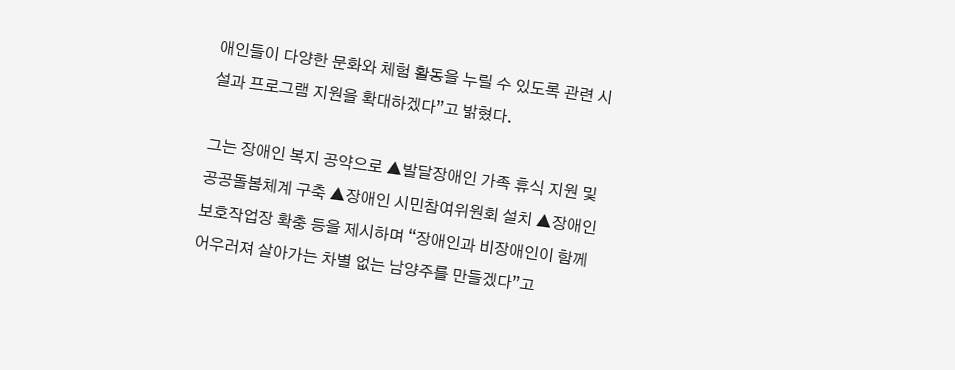애인들이 다양한 문화와 체험 활동을 누릴 수 있도록 관련 시설과 프로그램 지원을 확대하겠다”고 밝혔다.

그는 장애인 복지 공약으로 ▲발달장애인 가족 휴식 지원 및 공공돌봄체계 구축 ▲장애인 시민참여위원회 설치 ▲장애인 보호작업장 확충 등을 제시하며 “장애인과 비장애인이 함께 어우러져 살아가는 차별 없는 남양주를 만들겠다”고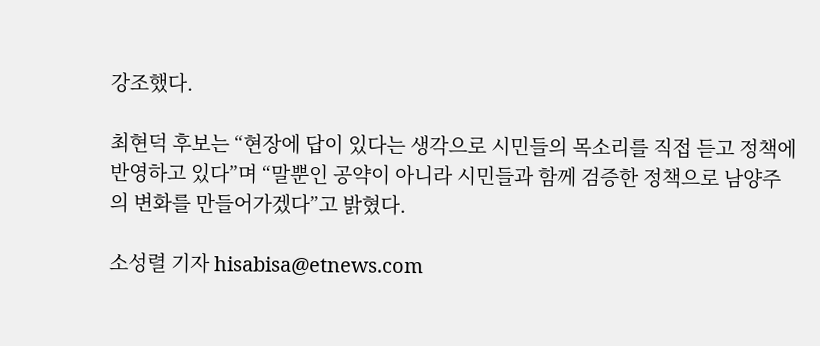강조했다.

최현덕 후보는 “현장에 답이 있다는 생각으로 시민들의 목소리를 직접 듣고 정책에 반영하고 있다”며 “말뿐인 공약이 아니라 시민들과 함께 검증한 정책으로 남양주의 변화를 만들어가겠다”고 밝혔다.

소성렬 기자 hisabisa@etnews.com